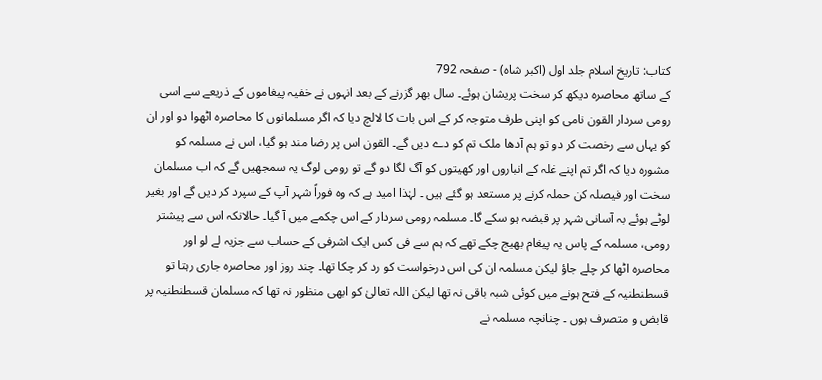کتاب: تاریخ اسلام جلد اول (اکبر شاہ) - صفحہ 792
کے ساتھ محاصرہ دیکھ کر سخت پریشان ہوئے۔ سال بھر گزرنے کے بعد انہوں نے خفیہ پیغاموں کے ذریعے سے اسی رومی سردار القون نامی کو اپنی طرف متوجہ کر کے اس بات کا لالچ دیا کہ اگر مسلمانوں کا محاصرہ اٹھوا دو اور ان کو یہاں سے رخصت کر دو تو ہم آدھا ملک تم کو دے دیں گے۔ القون اس پر رضا مند ہو گیا، اس نے مسلمہ کو مشورہ دیا کہ اگر تم اپنے غلہ کے انباروں اور کھیتوں کو آگ لگا دو گے تو رومی لوگ یہ سمجھیں گے کہ اب مسلمان سخت اور فیصلہ کن حملہ کرنے پر مستعد ہو گئے ہیں ۔ لہٰذا امید ہے کہ وہ فوراً شہر آپ کے سپرد کر دیں گے اور بغیر لوٹے ہوئے بہ آسانی شہر پر قبضہ ہو سکے گا۔ مسلمہ رومی سردار کے اس چکمے میں آ گیا۔ حالانکہ اس سے پیشتر رومی، مسلمہ کے پاس یہ پیغام بھیج چکے تھے کہ ہم سے فی کس ایک اشرفی کے حساب سے جزیہ لے لو اور محاصرہ اٹھا کر چلے جاؤ لیکن مسلمہ ان کی اس درخواست کو رد کر چکا تھا۔ چند روز اور محاصرہ جاری رہتا تو قسطنطنیہ کے فتح ہونے میں کوئی شبہ باقی نہ تھا لیکن اللہ تعالیٰ کو ابھی منظور نہ تھا کہ مسلمان قسطنطنیہ پر قابض و متصرف ہوں ۔ چنانچہ مسلمہ نے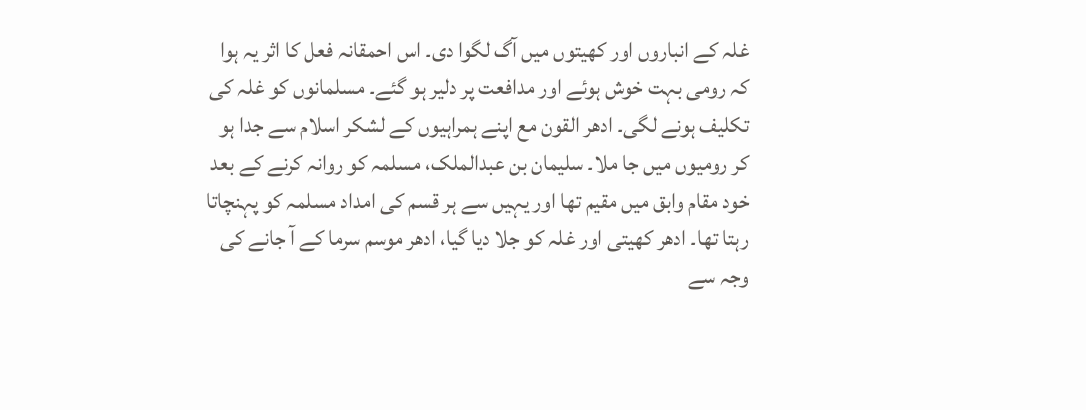غلہ کے انباروں اور کھیتوں میں آگ لگوا دی۔ اس احمقانہ فعل کا اثر یہ ہوا کہ رومی بہت خوش ہوئے اور مدافعت پر دلیر ہو گئے۔ مسلمانوں کو غلہ کی تکلیف ہونے لگی۔ ادھر القون مع اپنے ہمراہیوں کے لشکر اسلام سے جدا ہو کر رومیوں میں جا ملا۔ سلیمان بن عبدالملک، مسلمہ کو روانہ کرنے کے بعد خود مقام وابق میں مقیم تھا اور یہیں سے ہر قسم کی امداد مسلمہ کو پہنچاتا رہتا تھا۔ ادھر کھیتی اور غلہ کو جلا دیا گیا، ادھر موسم سرما کے آ جانے کی وجہ سے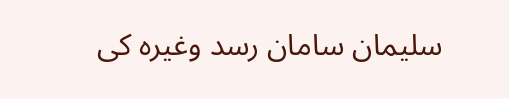سلیمان سامان رسد وغیرہ کی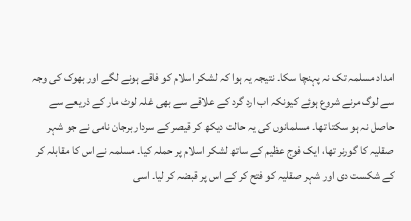امداد مسلمہ تک نہ پہنچا سکا۔ نتیجہ یہ ہوا کہ لشکر اسلام کو فاقے ہونے لگے اور بھوک کی وجہ سے لوگ مرنے شروع ہوئے کیونکہ اب ارد گرد کے علاقے سے بھی غلہ لوٹ مار کے ذریعے سے حاصل نہ ہو سکتا تھا۔ مسلمانوں کی یہ حالت دیکھ کر قیصر کے سردار برجان نامی نے جو شہر صقلیہ کا گورنر تھا، ایک فوج عظیم کے ساتھ لشکر اسلام پر حملہ کیا۔ مسلمہ نے اس کا مقابلہ کر کے شکست دی اور شہر صقلیہ کو فتح کر کے اس پر قبضہ کر لیا۔ اسی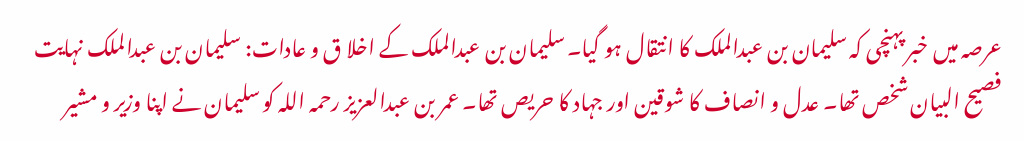عرصہ میں خبر پہنچی کہ سلیمان بن عبدالملک کا انتقال ہو گیا۔ سلیمان بن عبدالملک کے اخلا ق و عادات: سلیمان بن عبدالملک نہایت فصیح البیان شخص تھا۔ عدل و انصاف کا شوقین اور جہاد کا حریص تھا۔ عمر بن عبدالعزیز رحمہ اللہ کو سلیمان نے اپنا وزیر و مشیر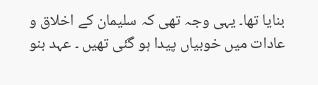بنایا تھا۔ یہی وجہ تھی کہ سلیمان کے اخلاق و عادات میں خوبیاں پیدا ہو گئی تھیں ۔ عہد بنو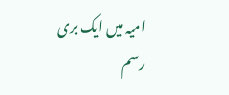امیہ میں ایک بری رسم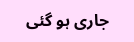جاری ہو گئی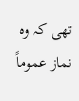تھی کہ وہ نماز عموماً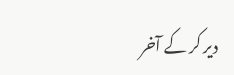دیر کر کے آخر